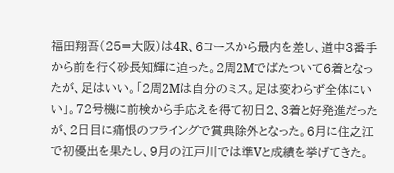福田翔吾(25=大阪)は4R、6コースから最内を差し、道中3番手から前を行く砂長知輝に迫った。2周2Mでばたついて6着となったが、足はいい。「2周2Mは自分のミス。足は変わらず全体にいい」。72号機に前検から手応えを得て初日2、3着と好発進だったが、2日目に痛恨のフライングで賞典除外となった。6月に住之江で初優出を果たし、9月の江戸川では準Vと成績を挙げてきた。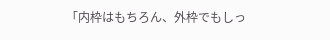「内枠はもちろん、外枠でもしっ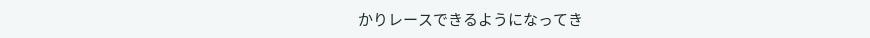かりレースできるようになってき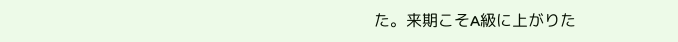た。来期こそA級に上がりた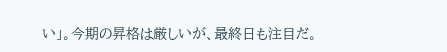い」。今期の昇格は厳しいが、最終日も注目だ。